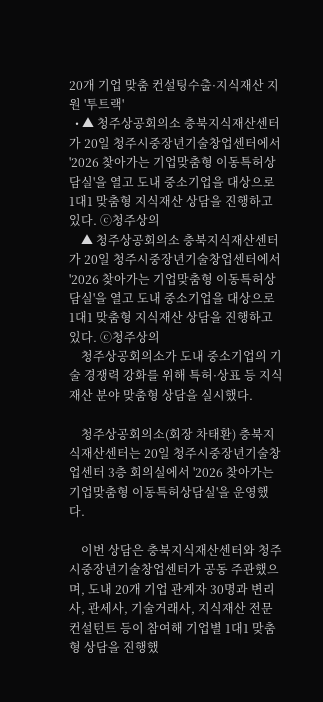20개 기업 맞춤 컨설팅수출·지식재산 지원 '투트랙'
  • ▲ 청주상공회의소 충북지식재산센터가 20일 청주시중장년기술창업센터에서 '2026 찾아가는 기업맞춤형 이동특허상담실'을 열고 도내 중소기업을 대상으로 1대1 맞춤형 지식재산 상담을 진행하고 있다. ⓒ청주상의
    ▲ 청주상공회의소 충북지식재산센터가 20일 청주시중장년기술창업센터에서 '2026 찾아가는 기업맞춤형 이동특허상담실'을 열고 도내 중소기업을 대상으로 1대1 맞춤형 지식재산 상담을 진행하고 있다. ⓒ청주상의
    청주상공회의소가 도내 중소기업의 기술 경쟁력 강화를 위해 특허·상표 등 지식재산 분야 맞춤형 상담을 실시했다.

    청주상공회의소(회장 차태환) 충북지식재산센터는 20일 청주시중장년기술창업센터 3층 회의실에서 '2026 찾아가는 기업맞춤형 이동특허상담실'을 운영했다.

    이번 상담은 충북지식재산센터와 청주시중장년기술창업센터가 공동 주관했으며, 도내 20개 기업 관계자 30명과 변리사, 관세사, 기술거래사, 지식재산 전문컨설턴트 등이 참여해 기업별 1대1 맞춤형 상담을 진행했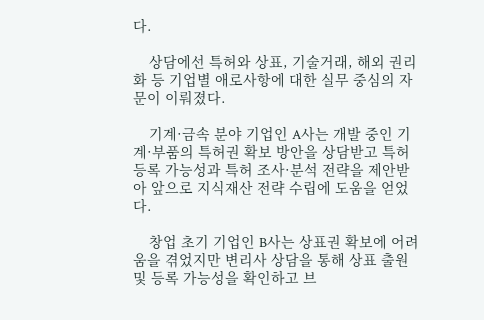다.

    상담에선 특허와 상표, 기술거래, 해외 권리화 등 기업별 애로사항에 대한 실무 중심의 자문이 이뤄졌다.

    기계·금속 분야 기업인 A사는 개발 중인 기계·부품의 특허권 확보 방안을 상담받고 특허 등록 가능성과 특허 조사·분석 전략을 제안받아 앞으로 지식재산 전략 수립에 도움을 얻었다.

    창업 초기 기업인 B사는 상표권 확보에 어려움을 겪었지만 변리사 상담을 통해 상표 출원 및 등록 가능성을 확인하고 브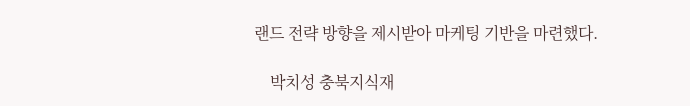랜드 전략 방향을 제시받아 마케팅 기반을 마련했다.

    박치성 충북지식재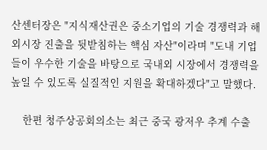산센터장은 "지식재산권은 중소기업의 기술 경쟁력과 해외시장 진출을 뒷받침하는 핵심 자산"이라며 "도내 기업들이 우수한 기술을 바탕으로 국내외 시장에서 경쟁력을 높일 수 있도록 실질적인 지원을 확대하겠다"고 말했다.

    한편 청주상공회의소는 최근 중국 광저우 추계 수출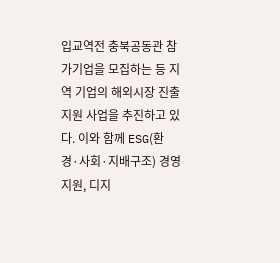입교역전 충북공동관 참가기업을 모집하는 등 지역 기업의 해외시장 진출 지원 사업을 추진하고 있다. 이와 함께 ESG(환경·사회·지배구조) 경영 지원, 디지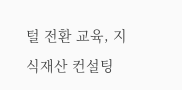털 전환 교육, 지식재산 컨설팅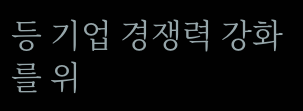등 기업 경쟁력 강화를 위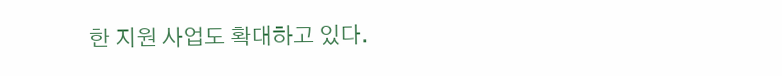한 지원 사업도 확대하고 있다.